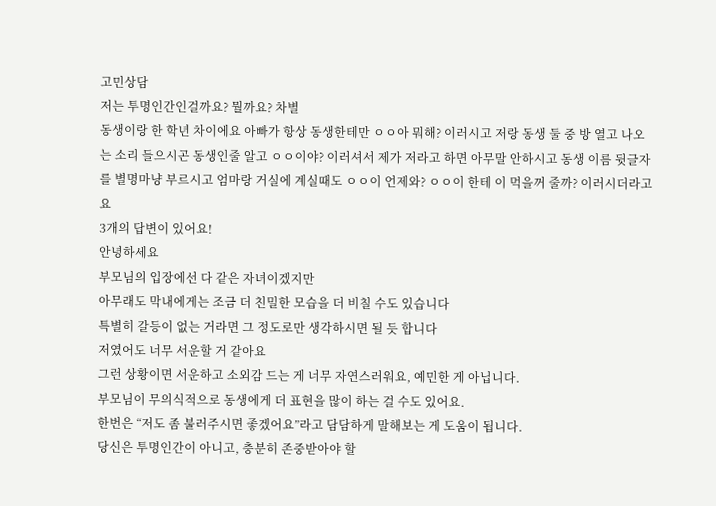고민상담
저는 투명인간인걸까요? 뭘까요? 차별
동생이랑 한 학년 차이에요 아빠가 항상 동생한테만 ㅇㅇ아 뭐해? 이러시고 저랑 동생 둘 중 방 열고 나오는 소리 들으시곤 동생인줄 알고 ㅇㅇ이야? 이러셔서 제가 저라고 하면 아무말 안하시고 동생 이름 뒷글자를 별명마냥 부르시고 엄마랑 거실에 계실때도 ㅇㅇ이 언제와? ㅇㅇ이 한테 이 먹을꺼 줄까? 이러시더라고요
3개의 답변이 있어요!
안녕하세요
부모님의 입장에선 다 같은 자녀이겠지만
아무래도 막내에게는 조금 더 친밀한 모습을 더 비칠 수도 있습니다
특별히 갈등이 없는 거라면 그 정도로만 생각하시면 될 듯 합니다
저였어도 너무 서운할 거 같아요
그런 상황이면 서운하고 소외감 드는 게 너무 자연스러워요, 예민한 게 아닙니다.
부모님이 무의식적으로 동생에게 더 표현을 많이 하는 걸 수도 있어요.
한번은 “저도 좀 불러주시면 좋겠어요”라고 담담하게 말해보는 게 도움이 됩니다.
당신은 투명인간이 아니고, 충분히 존중받아야 할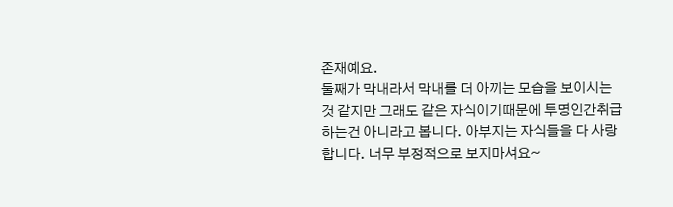존재예요.
둘째가 막내라서 막내를 더 아끼는 모습을 보이시는 것 같지만 그래도 같은 자식이기때문에 투명인간취급하는건 아니라고 봅니다. 아부지는 자식들을 다 사랑합니다. 너무 부정적으로 보지마셔요~